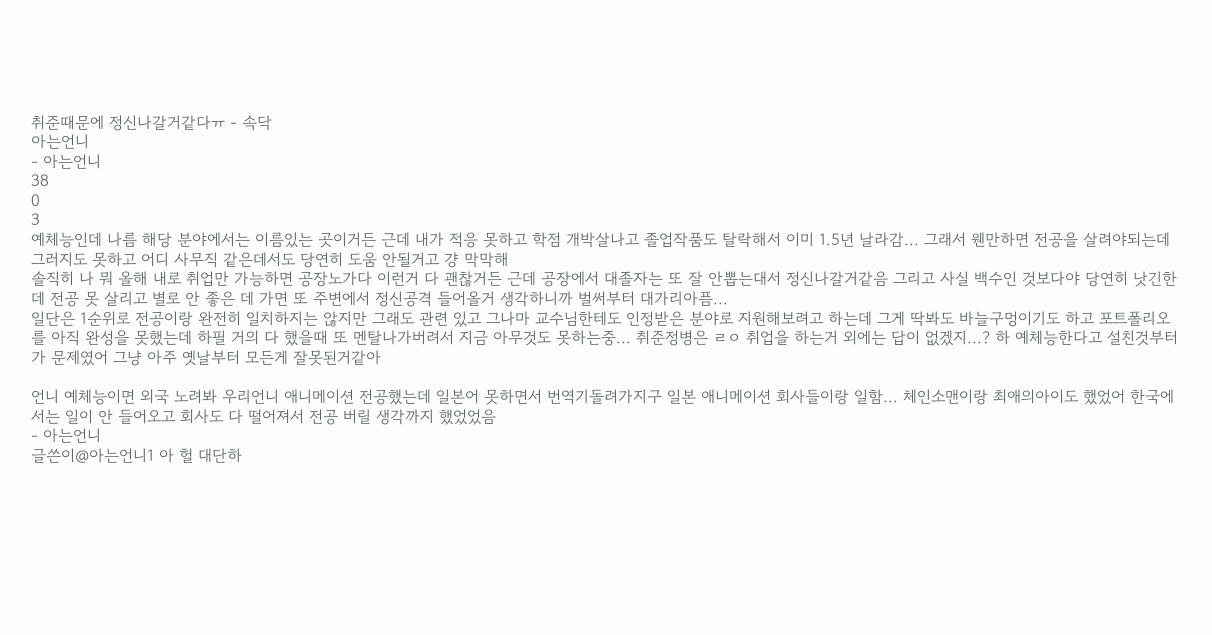취준때문에 정신나갈거같다ㅠ - 속닥
아는언니
- 아는언니
38
0
3
예체능인데 나름 해당 분야에서는 이름있는 곳이거든 근데 내가 적응 못하고 학점 개박살나고 졸업작품도 탈락해서 이미 1.5년 날라감... 그래서 웬만하면 전공을 살려야되는데 그러지도 못하고 어디 사무직 같은데서도 당연히 도움 안될거고 걍 막막해
솔직히 나 뭐 올해 내로 취업만 가능하면 공장노가다 이런거 다 괜찮거든 근데 공장에서 대졸자는 또 잘 안뽑는대서 정신나갈거같음 그리고 사실 백수인 것보다야 당연히 낫긴한데 전공 못 살리고 별로 안 좋은 데 가면 또 주변에서 정신공격 들어올거 생각하니까 벌써부터 대가리아픔...
일단은 1순위로 전공이랑 완전히 일치하지는 않지만 그래도 관련 있고 그나마 교수님한테도 인정받은 분야로 지원해보려고 하는데 그게 딱봐도 바늘구멍이기도 하고 포트폴리오를 아직 완성을 못했는데 하필 거의 다 했을때 또 멘탈나가버려서 지금 아무것도 못하는중... 취준정병은 ㄹㅇ 취업을 하는거 외에는 답이 없겠지...? 하 예체능한다고 설친것부터가 문제였어 그냥 아주 옛날부터 모든게 잘못된거같아

언니 예체능이면 외국 노려봐 우리언니 애니메이션 전공했는데 일본어 못하면서 번역기돌려가지구 일본 애니메이션 회사들이랑 일함... 체인소맨이랑 최애의아이도 했었어 한국에서는 일이 안 들어오고 회사도 다 떨어져서 전공 버릴 생각까지 했었었음
- 아는언니
글쓴이@아는언니1 아 헐 대단하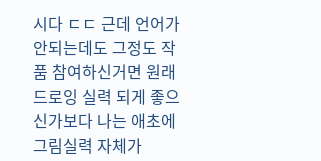시다 ㄷㄷ 근데 언어가 안되는데도 그정도 작품 참여하신거면 원래 드로잉 실력 되게 좋으신가보다 나는 애초에 그림실력 자체가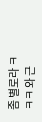좀 별로라 ㅋㅋㅋ 와 근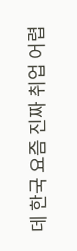데 한국 요즘 진짜 취업 어렵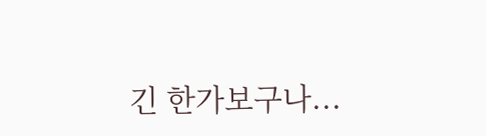긴 한가보구나...